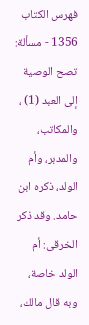فهرس الكتاب
1356 - مسألة: تصح الوصية إلى العبد (1) ، والمكاتب، والمدبر، وأم الولد، ذكره ابن حامد. وقد ذكر الخرقى: أم الولد خاصة، وبه قال مالك،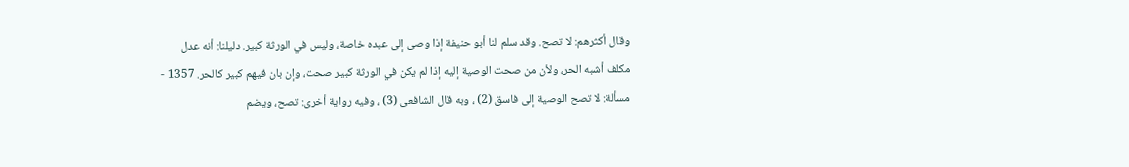وقال أكثرهم: لا تصح. وقد سلم لنا أبو حنيفة إذا وصى إلى عبده خاصة، وليس في الورثة كبير. دليلنا: أنه عدل مكلف أشبه الحر، ولأن من صحت الوصية إليه إذا لم يكن في الورثة كبير صحت، وإن بان فيهم كبير كالحر. 1357 - مسألة: لا تصح الوصية إلى فاسق (2) ، وبه قال الشافعى (3) ، وفيه رواية أخرى: تصح، ويضم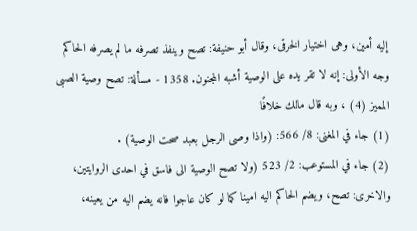إليه أمين، وهى اختيار الخرقى، وقال أبو حنيفة: تصح وينفذ تصرفه ما لم يصرفه الحاكم وجه الأولى: إنه لا تقر يده على الوصية أشبه المجنون. 1358 - مسألة: تصح وصية الصبى المميز (4) ، وبه قال مالك خلافًا
(1) جاء في المغنى: 8/ 566: (واذا وصى الرجل بعبد صحت الوصية) .
(2) جاء في المستوعب: 2/ 523 (ولا تصح الوصية الى فاسق في احدى الروايتين، والاخرى: تصح، ويضم الحاكم اليه امينا كما لو كان عاجوا فانه يضم اليه من يعينه،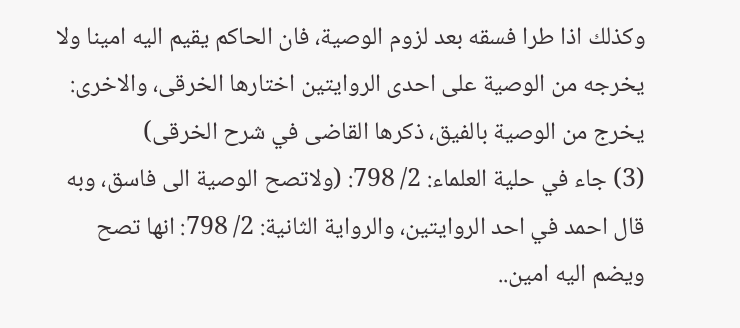وكذلك اذا طرا فسقه بعد لزوم الوصية، فان الحاكم يقيم اليه امينا ولا يخرجه من الوصية على احدى الروايتين اختارها الخرقى، والاخرى: يخرج من الوصية بالفيق، ذكرها القاضى في شرح الخرقى)
(3) جاء في حلية العلماء: 2/ 798: (ولاتصح الوصية الى فاسق، وبه قال احمد في احد الروايتين، والرواية الثانية: 2/ 798: انها تصح ويضم اليه امين..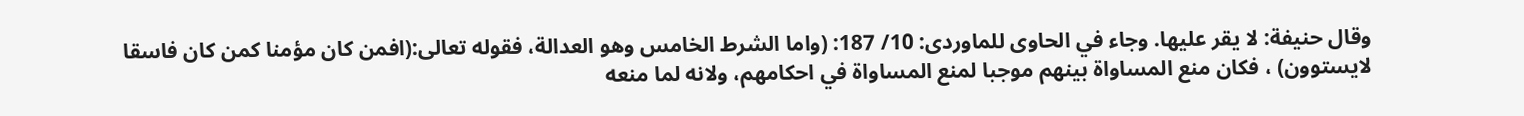وقال حنيفة: لا يقر عليها. وجاء في الحاوى للماوردى: 10/ 187: (واما الشرط الخامس وهو العدالة، فقوله تعالى:(افمن كان مؤمنا كمن كان فاسقا لايستوون) ، فكان منع المساواة بينهم موجبا لمنع المساواة في احكامهم، ولانه لما منعه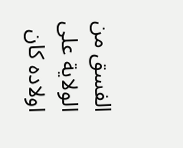الفسق من الولاية على اولاده كان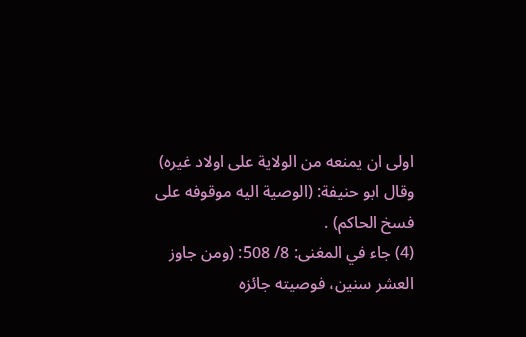اولى ان يمنعه من الولاية على اولاد غيره) وقال ابو حنيفة: (الوصية اليه موقوفه على فسخ الحاكم) .
(4) جاء في المغنى: 8/ 508: (ومن جاوز العشر سنين، فوصيته جائزه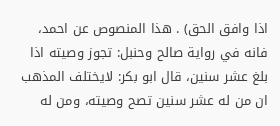اذا وافق الحق) . هذا المنصوص عن احمد، فانه في رواية صالح وحنبل: تجوز وصيته اذا بلغ عشر سنين، قال ابو بكر: لايختلف المذهب ان من له عشر سنين تصح وصيته، ومن له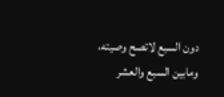دون السبع لاتصح وصيته، ومابين السبع والعشر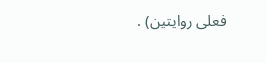فعلى روايتين) .